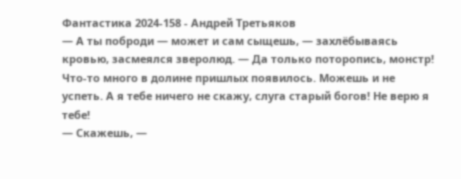Фантастика 2024-158 - Андрей Третьяков
— А ты поброди — может и сам сыщешь, — захлёбываясь кровью, засмеялся зверолюд. — Да только поторопись, монстр! Что-то много в долине пришлых появилось. Можешь и не успеть. А я тебе ничего не скажу, слуга старый богов! Не верю я тебе!
— Скажешь, —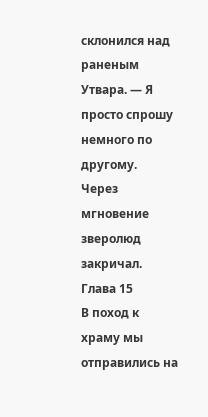склонился над раненым Утвара. — Я просто спрошу немного по другому.
Через мгновение зверолюд закричал.
Глава 15
В поход к храму мы отправились на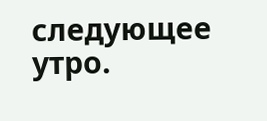следующее утро.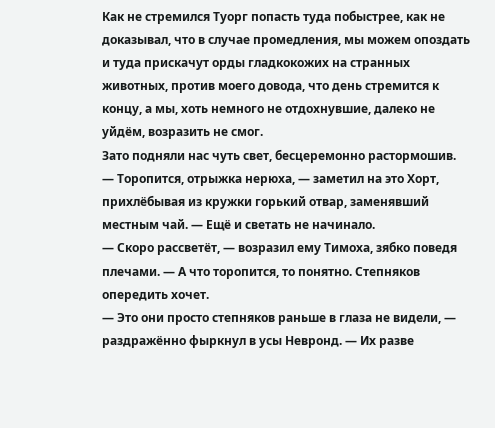Как не стремился Туорг попасть туда побыстрее, как не доказывал, что в случае промедления, мы можем опоздать и туда прискачут орды гладкокожих на странных животных, против моего довода, что день стремится к концу, а мы, хоть немного не отдохнувшие, далеко не уйдём, возразить не смог.
Зато подняли нас чуть свет, бесцеремонно растормошив.
— Торопится, отрыжка нерюха, — заметил на это Хорт, прихлёбывая из кружки горький отвар, заменявший местным чай. — Ещё и светать не начинало.
— Скоро рассветёт, — возразил ему Тимоха, зябко поведя плечами. — А что торопится, то понятно. Степняков опередить хочет.
— Это они просто степняков раньше в глаза не видели, — раздражённо фыркнул в усы Невронд. — Их разве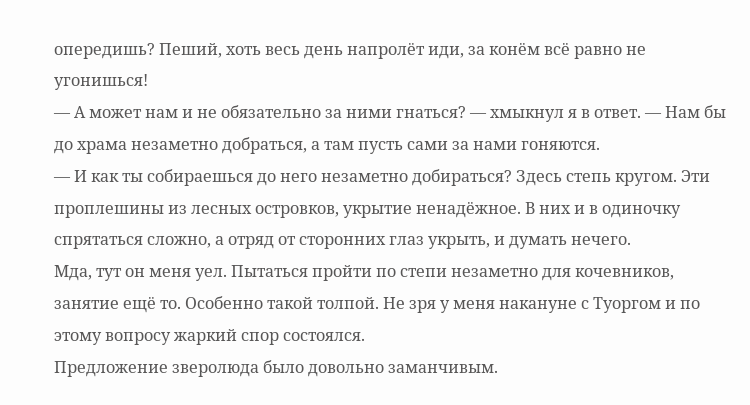опередишь? Пеший, хоть весь день напролёт иди, за конём всё равно не угонишься!
— А может нам и не обязательно за ними гнаться? — хмыкнул я в ответ. — Нам бы до храма незаметно добраться, а там пусть сами за нами гоняются.
— И как ты собираешься до него незаметно добираться? Здесь степь кругом. Эти проплешины из лесных островков, укрытие ненадёжное. В них и в одиночку спрятаться сложно, а отряд от сторонних глаз укрыть, и думать нечего.
Мда, тут он меня уел. Пытаться пройти по степи незаметно для кочевников, занятие ещё то. Особенно такой толпой. Не зря у меня накануне с Туоргом и по этому вопросу жаркий спор состоялся.
Предложение зверолюда было довольно заманчивым.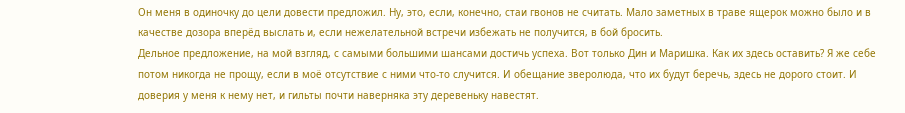Он меня в одиночку до цели довести предложил. Ну, это, если, конечно, стаи гвонов не считать. Мало заметных в траве ящерок можно было и в качестве дозора вперёд выслать и, если нежелательной встречи избежать не получится, в бой бросить.
Дельное предложение, на мой взгляд, с самыми большими шансами достичь успеха. Вот только Дин и Маришка. Как их здесь оставить? Я же себе потом никогда не прощу, если в моё отсутствие с ними что-то случится. И обещание зверолюда, что их будут беречь, здесь не дорого стоит. И доверия у меня к нему нет, и гильты почти наверняка эту деревеньку навестят.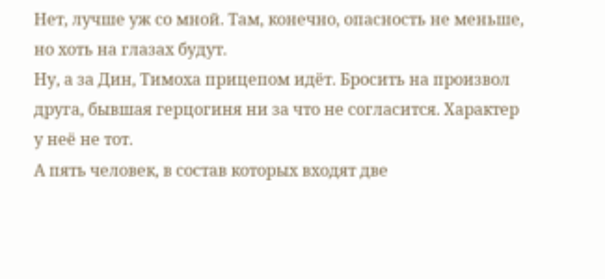Нет, лучше уж со мной. Там, конечно, опасность не меньше, но хоть на глазах будут.
Ну, а за Дин, Тимоха прицепом идёт. Бросить на произвол друга, бывшая герцогиня ни за что не согласится. Характер у неё не тот.
А пять человек, в состав которых входят две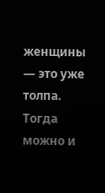женщины — это уже толпа. Тогда можно и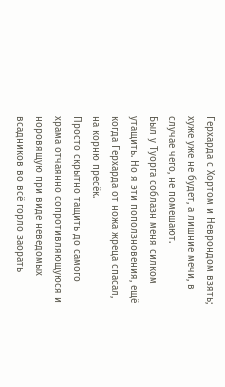Герхарда с Хортом и Неврондом взять; хуже уже не будет, а лишние мечи, в случае чего, не помешают.
Был у Туорга соблазн меня силком утащить. Но я эти поползновения, ещё когда Герхарда от ножа жреца спасал, на корню пресёк.
Просто скрытно тащить до самого храма отчаянно сопротивляющуюся и норовящую при виде неведомых всадников во всё горло заорать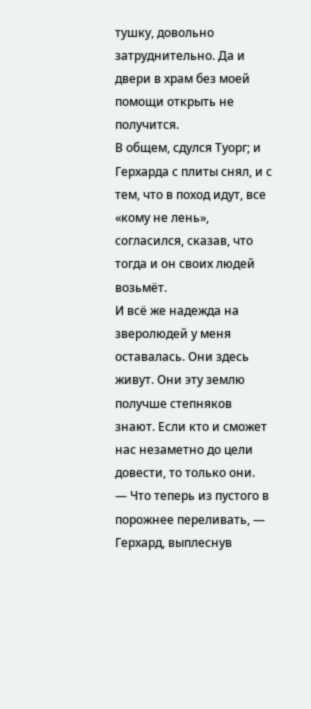тушку, довольно затруднительно. Да и двери в храм без моей помощи открыть не получится.
В общем, сдулся Туорг; и Герхарда с плиты снял, и с тем, что в поход идут, все «кому не лень», согласился, сказав, что тогда и он своих людей возьмёт.
И всё же надежда на зверолюдей у меня оставалась. Они здесь живут. Они эту землю получше степняков знают. Если кто и сможет нас незаметно до цели довести, то только они.
— Что теперь из пустого в порожнее переливать, — Герхард, выплеснув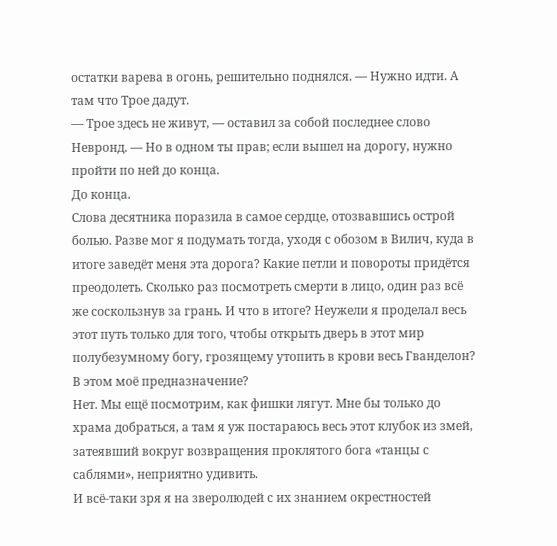остатки варева в огонь, решительно поднялся. — Нужно идти. А там что Трое дадут.
— Трое здесь не живут, — оставил за собой последнее слово Невронд. — Но в одном ты прав; если вышел на дорогу, нужно пройти по ней до конца.
До конца.
Слова десятника поразила в самое сердце, отозвавшись острой болью. Разве мог я подумать тогда, уходя с обозом в Вилич, куда в итоге заведёт меня эта дорога? Какие петли и повороты придётся преодолеть. Сколько раз посмотреть смерти в лицо, один раз всё же соскользнув за грань. И что в итоге? Неужели я проделал весь этот путь только для того, чтобы открыть дверь в этот мир полубезумному богу, грозящему утопить в крови весь Гванделон? В этом моё предназначение?
Нет. Мы ещё посмотрим, как фишки лягут. Мне бы только до храма добраться, а там я уж постараюсь весь этот клубок из змей, затеявший вокруг возвращения проклятого бога «танцы с саблями», неприятно удивить.
И всё-таки зря я на зверолюдей с их знанием окрестностей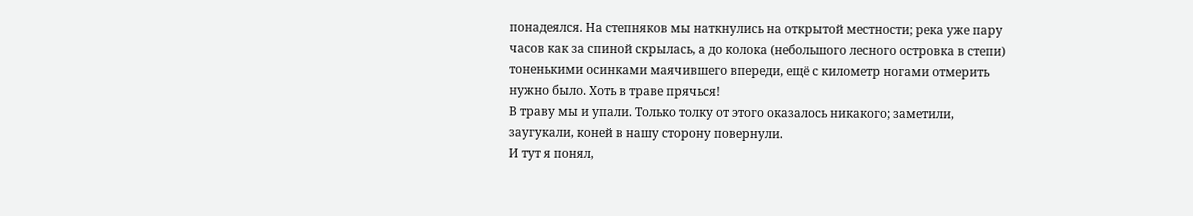понадеялся. На степняков мы наткнулись на открытой местности; река уже пару часов как за спиной скрылась, а до колока (небольшого лесного островка в степи) тоненькими осинками маячившего впереди, ещё с километр ногами отмерить нужно было. Хоть в траве прячься!
В траву мы и упали. Только толку от этого оказалось никакого; заметили, заугукали, коней в нашу сторону повернули.
И тут я понял,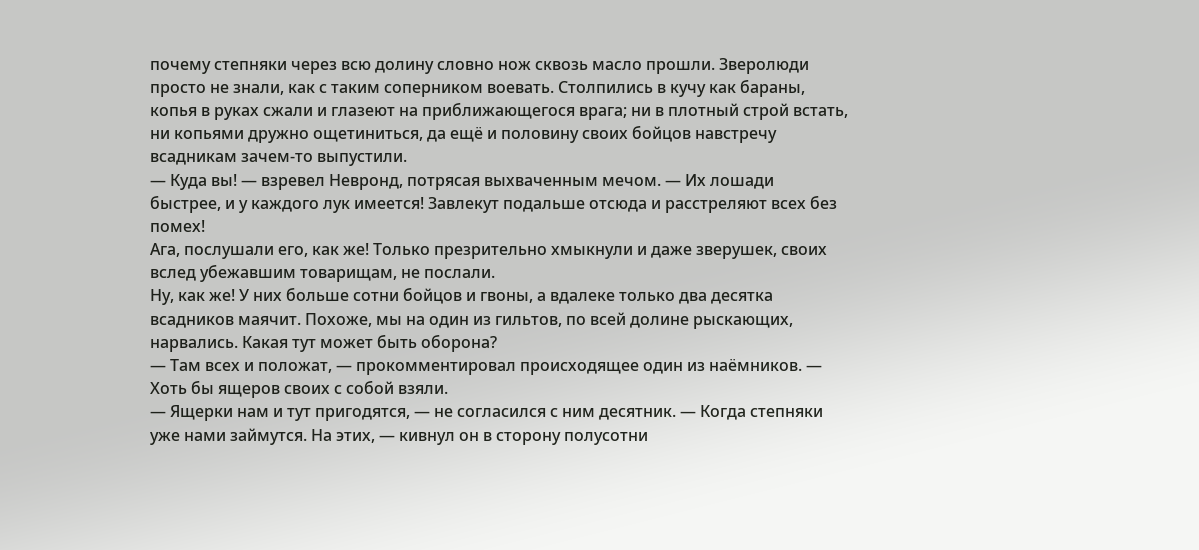почему степняки через всю долину словно нож сквозь масло прошли. Зверолюди просто не знали, как с таким соперником воевать. Столпились в кучу как бараны, копья в руках сжали и глазеют на приближающегося врага; ни в плотный строй встать, ни копьями дружно ощетиниться, да ещё и половину своих бойцов навстречу всадникам зачем-то выпустили.
— Куда вы! — взревел Невронд, потрясая выхваченным мечом. — Их лошади быстрее, и у каждого лук имеется! Завлекут подальше отсюда и расстреляют всех без помех!
Ага, послушали его, как же! Только презрительно хмыкнули и даже зверушек, своих вслед убежавшим товарищам, не послали.
Ну, как же! У них больше сотни бойцов и гвоны, а вдалеке только два десятка всадников маячит. Похоже, мы на один из гильтов, по всей долине рыскающих, нарвались. Какая тут может быть оборона?
— Там всех и положат, — прокомментировал происходящее один из наёмников. — Хоть бы ящеров своих с собой взяли.
— Ящерки нам и тут пригодятся, — не согласился с ним десятник. — Когда степняки уже нами займутся. На этих, — кивнул он в сторону полусотни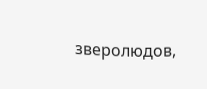зверолюдов,